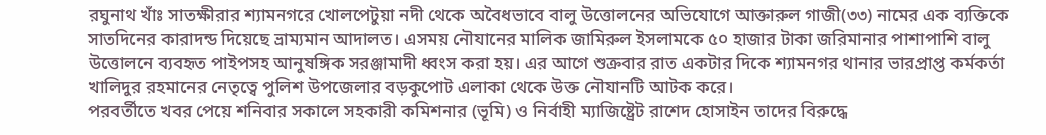রঘুনাথ খাঁঃ সাতক্ষীরার শ্যামনগরে খোলপেটুয়া নদী থেকে অবৈধভাবে বালু উত্তোলনের অভিযোগে আক্তারুল গাজী(৩৩) নামের এক ব্যক্তিকে সাতদিনের কারাদন্ড দিয়েছে ভ্রাম্যমান আদালত। এসময় নৌযানের মালিক জামিরুল ইসলামকে ৫০ হাজার টাকা জরিমানার পাশাপাশি বালু উত্তোলনে ব্যবহৃত পাইপসহ আনুষঙ্গিক সরঞ্জামাদী ধ্বংস করা হয়। এর আগে শুক্রবার রাত একটার দিকে শ্যামনগর থানার ভারপ্রাপ্ত কর্মকর্তা খালিদুর রহমানের নেতৃত্বে পুলিশ উপজেলার বড়কুপোট এলাকা থেকে উক্ত নৌযানটি আটক করে।
পরবর্তীতে খবর পেয়ে শনিবার সকালে সহকারী কমিশনার (ভূমি) ও নির্বাহী ম্যাজিষ্ট্রেট রাশেদ হোসাইন তাদের বিরুদ্ধে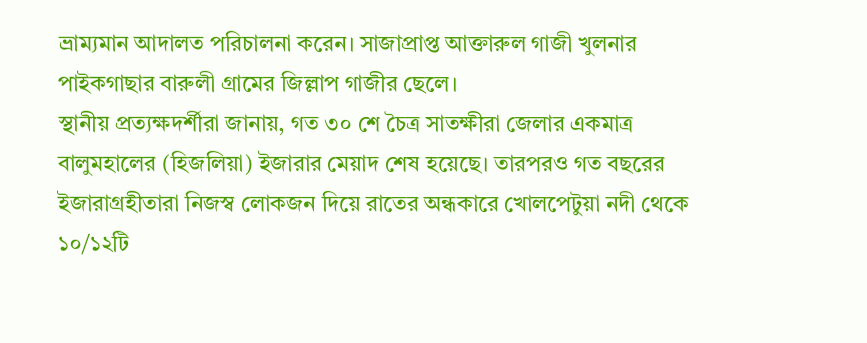ভ্রাম্যমান আদালত পরিচালনা করেন। সাজাপ্রাপ্ত আক্তারুল গাজী খুলনার পাইকগাছার বারুলী গ্রামের জিল্লাপ গাজীর ছেলে।
স্থানীয় প্রত্যক্ষদর্শীরা জানায়, গত ৩০ শে চৈত্র সাতক্ষীরা জেলার একমাত্র বালুমহালের (হিজলিয়া) ইজারার মেয়াদ শেষ হয়েছে। তারপরও গত বছরের ইজারাগ্রহীতারা নিজস্ব লোকজন দিয়ে রাতের অন্ধকারে খোলপেটুয়া নদী থেকে ১০/১২টি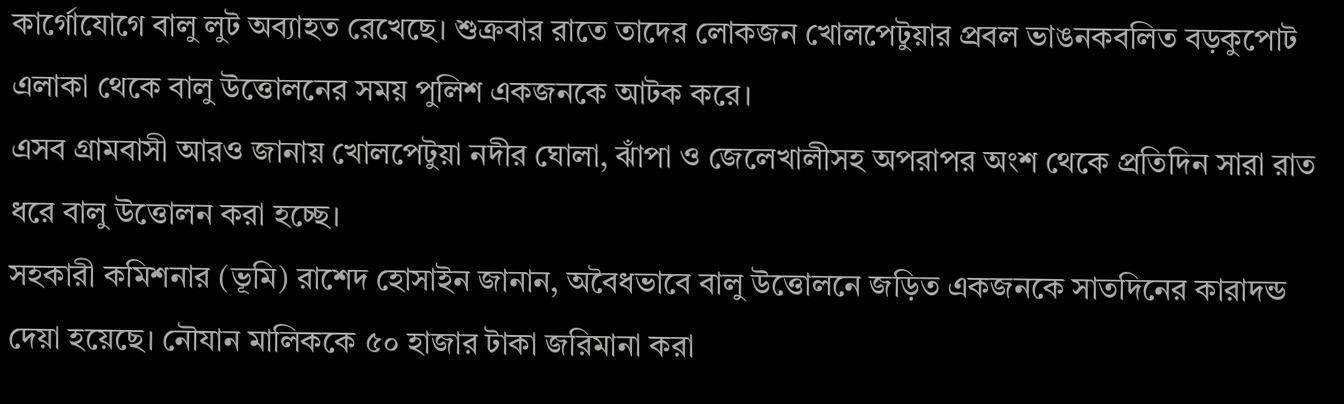কার্গোযোগে বালু লুট অব্যাহত রেখেছে। শুক্রবার রাতে তাদের লোকজন খোলপেটুয়ার প্রবল ভাঙনকবলিত বড়কুপোট এলাকা থেকে বালু উত্তোলনের সময় পুলিশ একজনকে আটক করে।
এসব গ্রামবাসী আরও জানায় খোলপেটুয়া নদীর ঘোলা, ঝাঁপা ও জেলেখালীসহ অপরাপর অংশ থেকে প্রতিদিন সারা রাত ধরে বালু উত্তোলন করা হচ্ছে।
সহকারী কমিশনার (ভূমি) রাশেদ হোসাইন জানান, অবৈধভাবে বালু উত্তোলনে জড়িত একজনকে সাতদিনের কারাদন্ড দেয়া হয়েছে। নৌযান মালিককে ৫০ হাজার টাকা জরিমানা করা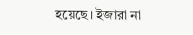হয়েছে। ইজারা না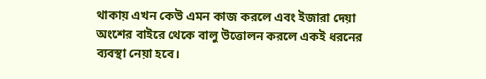থাকায় এখন কেউ এমন কাজ করলে এবং ইজারা দেয়া অংশের বাইরে থেকে বালু উত্তোলন করলে একই ধরনের ব্যবস্থা নেয়া হবে।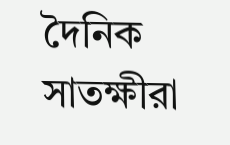দৈনিক সাতক্ষীরা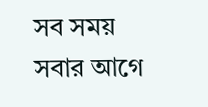সব সময় সবার আগে